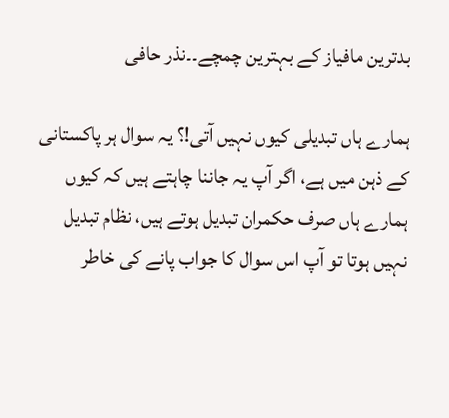بدترین مافیاز کے بہترین چمچے۔۔نذر حافی

ہمارے ہاں تبدیلی کیوں نہیں آتی!؟ یہ سوال ہر پاکستانی کے ذہن میں ہے، اگر آپ یہ جاننا چاہتے ہیں کہ کیوں ہمارے ہاں صرف حکمران تبدیل ہوتے ہیں، نظام تبدیل نہیں ہوتا تو آپ اس سوال کا جواب پانے کی خاطر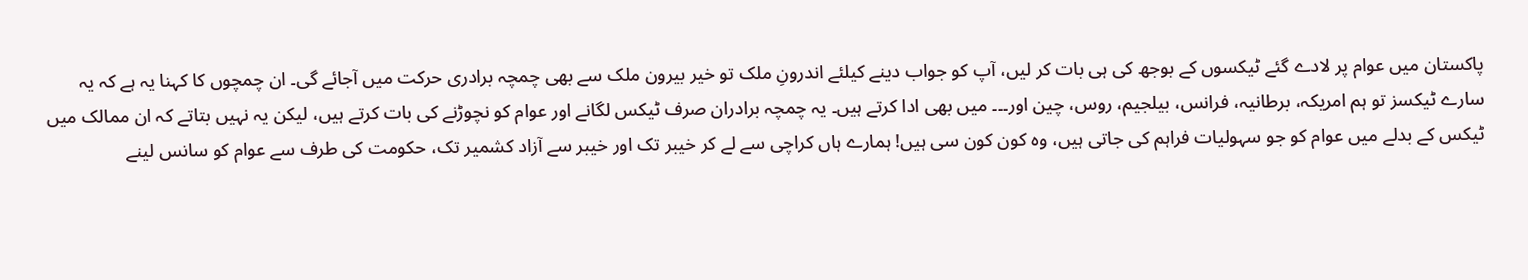پاکستان میں عوام پر لادے گئے ٹیکسوں کے بوجھ کی ہی بات کر لیں، آپ کو جواب دینے کیلئے اندرونِ ملک تو خیر بیرون ملک سے بھی چمچہ برادری حرکت میں آجائے گی۔ ان چمچوں کا کہنا یہ ہے کہ یہ سارے ٹیکسز تو ہم امریکہ، برطانیہ، فرانس، بیلجیم، روس، چین اور۔۔۔ میں بھی ادا کرتے ہیں۔ یہ چمچہ برادران صرف ٹیکس لگانے اور عوام کو نچوڑنے کی بات کرتے ہیں، لیکن یہ نہیں بتاتے کہ ان ممالک میں ٹیکس کے بدلے میں عوام کو جو سہولیات فراہم کی جاتی ہیں، وہ کون کون سی ہیں! ہمارے ہاں کراچی سے لے کر خیبر تک اور خیبر سے آزاد کشمیر تک، حکومت کی طرف سے عوام کو سانس لینے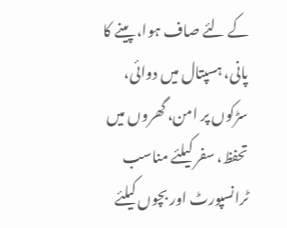کے لئے صاف ہوا، پینے کا پانی، ہسپتال میں دوائی، سڑکوں پر امن، گھروں میں تحفظ، سفر کیلئے مناسب ٹرانسپورٹ اور بچوں کیلئے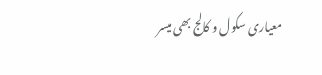معیاری سکول و کالج بھی میسر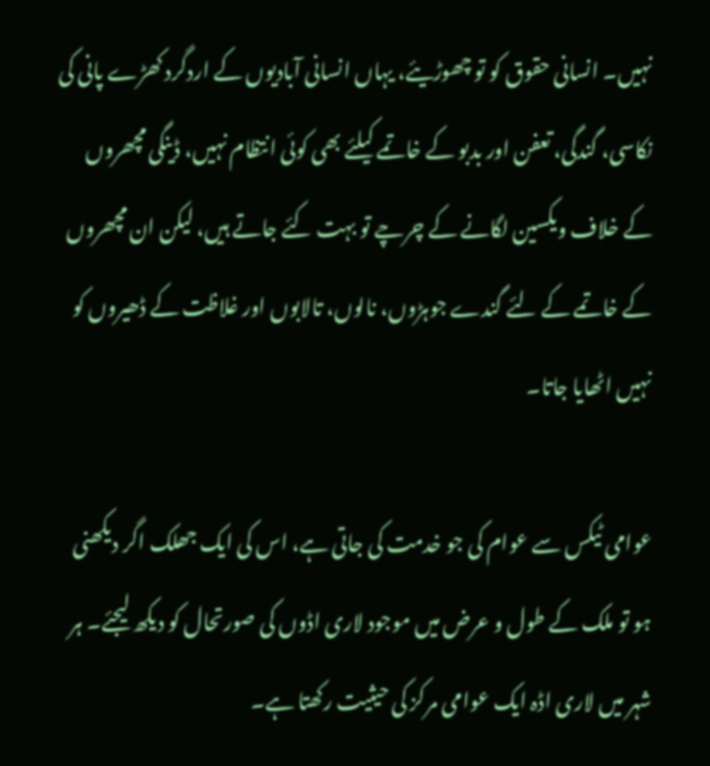نہیں۔ انسانی حقوق کو تو چھوڑیئے، یہاں انسانی آبادیوں کے اردگرد کھڑے پانی کی نکاسی، گندگی، تعفن اور بدبو کے خاتمے کیلئے بھی کوئی انتظام نہیں، ڈینگی مچھروں کے خلاف ویکسین لگانے کے چرچے تو بہت کئے جاتے ہیں، لیکن ان مچھروں کے خاتمے کے لئے گندے جوہڑوں، نالوں، تالابوں اور غلاظت کے ڈھیروں کو نہیں اٹھایا جاتا۔

عوامی ٹیکس سے عوام کی جو خدمت کی جاتی ہے، اس کی ایک جھلک اگر دیکھنی ہو تو ملک کے طول و عرض میں موجود لاری اڈوں کی صورتحال کو دیکھ لیجئے۔ ہر شہر میں لاری اڈہ ایک عوامی مرکز کی حیثیت رکھتا ہے۔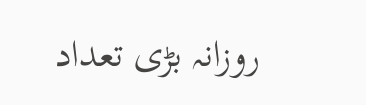روزانہ بڑی تعداد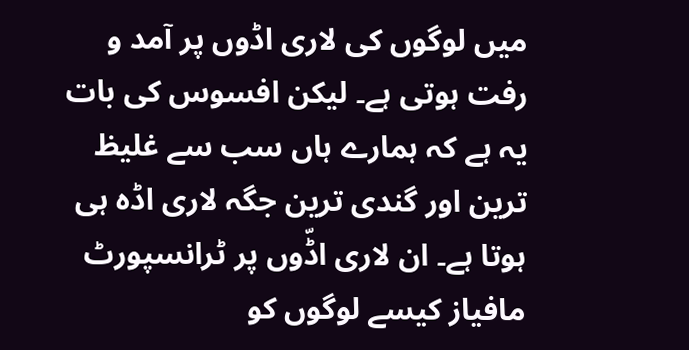میں لوگوں کی لاری اڈوں پر آمد و رفت ہوتی ہے۔ لیکن افسوس کی بات یہ ہے کہ ہمارے ہاں سب سے غلیظ ترین اور گندی ترین جگہ لاری اڈہ ہی ہوتا ہے۔ ان لاری اڈّوں پر ٹرانسپورٹ مافیاز کیسے لوگوں کو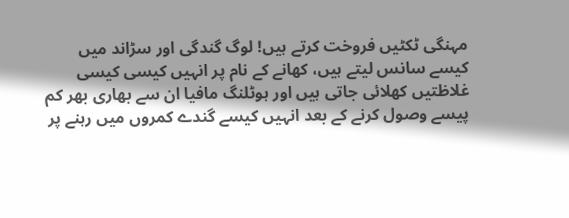مہنگی ٹکٹیں فروخت کرتے ہیں! لوگ گندگی اور سڑاند میں کیسے سانس لیتے ہیں، کھانے کے نام پر انہیں کیسی کیسی غلاظتیں کھلائی جاتی ہیں اور ہوٹلنگ مافیا ان سے بھاری بھر کم پیسے وصول کرنے کے بعد انہیں کیسے گندے کمروں میں رہنے پر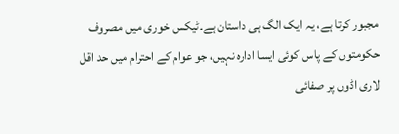مجبور کرتا ہے، یہ ایک الگ ہی داستان ہے۔ٹیکس خوری میں مصروف حکومتوں کے پاس کوئی ایسا ادارہ نہیں، جو عوام کے احترام میں حد اقل لاری اڈوں پر صفائی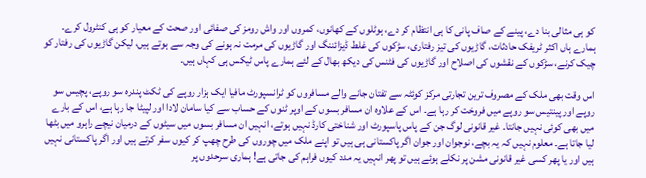کو ہی مثالی بنا دے، پینے کے صاف پانی کا ہی انتظام کر دے، ہوٹلوں کے کھانوں، کمروں اور واش رومز کی صفائی اور صحت کے معیار کو ہی کنٹرول کرے۔ ہمارے ہاں اکثر ٹریفک حادثات، گاڑیوں کی تیز رفتاری، سڑکوں کی غلط ڈیزائننگ اور گاڑیوں کی مرمت نہ ہونے کی وجہ سے ہوتے ہیں، لیکن گاڑیوں کی رفتار کو چیک کرنے، سڑکوں کے نقشوں کی اصلاح اور گاڑیوں کی فٹنس کی دیکھ بھال کے لئے ہمارے پاس ٹیکس ہی کہاں ہیں۔

اس وقت بھی ملک کے مصروف ترین تجارتی مرکز کوئٹہ سے تفتان جانے والے مسافروں کو ٹرانسپورٹ مافیا ایک ہزار روپے کی ٹکٹ پندرہ سو روپے، پچیس سو روپے اور پینتیس سو روپے میں فروخت کر رہا ہے۔ اس کے علاوہ ان مسافر بسوں کے اوپر ٹنوں کے حساب سے کیا سامان لادا اور لپیٹا جا رہا ہے، اس کے بارے میں بھی کوئی نہیں جانتا۔ غیر قانونی لوگ جن کے پاس پاسپورٹ اور شناختی کارڈ نہیں ہوتے، انہیں ان مسافر بسوں میں سیٹوں کے درمیان نیچے راہرو میں بٹھا لیا جاتا ہے۔ معلوم نہیں کہ یہ بچے، نوجوان اور جوان اگر پاکستانی ہی ہیں تو اپنے ملک میں چوروں کی طرح چھپ کر کیوں سفر کرتے ہیں اور اگر پاکستانی نہیں ہیں اور یا پھر کسی غیر قانونی مشن پر نکلے ہوئے ہیں تو پھر انہیں یہ مدد کیوں فراہم کی جاتی ہے! ہماری سرحدوں پر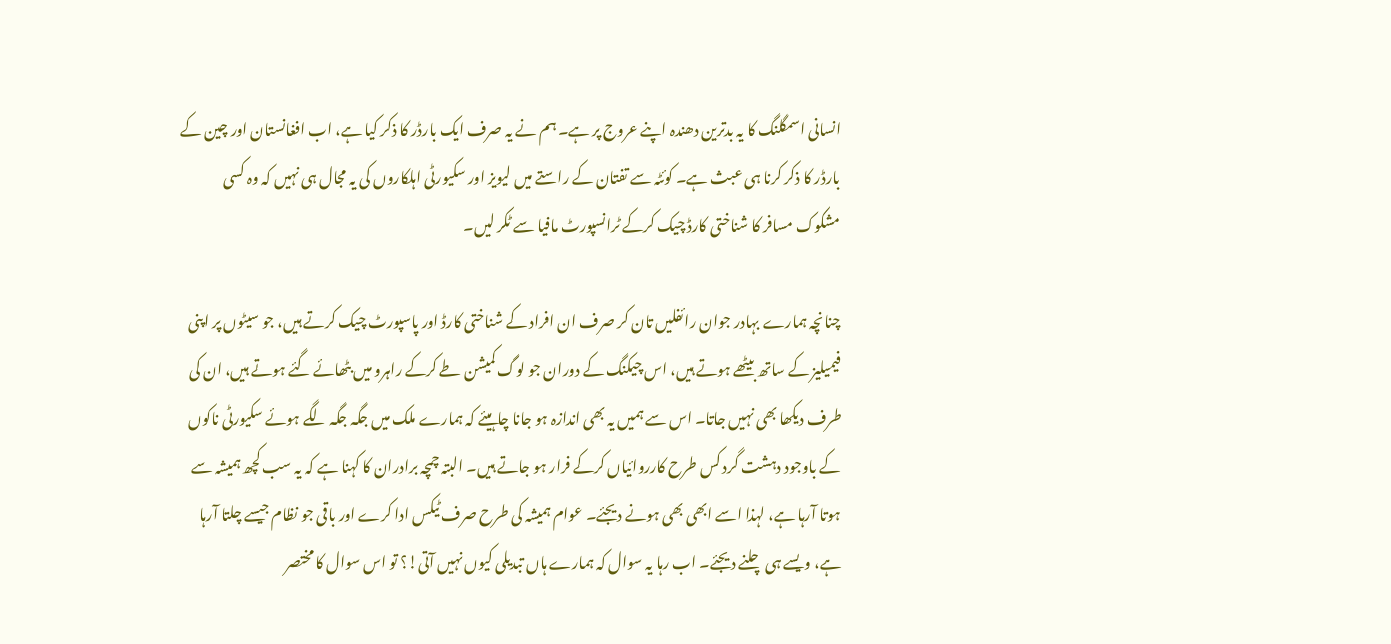انسانی اسمگلنگ کا یہ بدترین دھندہ اپنے عروج پر ہے۔ ہم نے یہ صرف ایک بارڈر کا ذکر کیا ہے، اب افغانستان اور چین کے بارڈر کا ذکر کرنا ہی عبث ہے۔ کوئٹہ سے تفتان کے راستے میں لیویز اور سکیورٹی اہلکاروں کی یہ مجال ہی نہیں کہ وہ کسی مشکوک مسافر کا شناختی کارڈ چیک کرکے ٹرانسپورٹ مافیا سے ٹکر لیں۔

چنانچہ ہمارے بہادر جوان رائفلیں تان کر صرف ان افراد کے شناختی کارڈ اور پاسپورٹ چیک کرتے ہیں، جو سیٹوں پر اپنی فیمیلیز کے ساتھ بیٹھے ہوتے ہیں، اس چیکنگ کے دوران جو لوگ کمیشن طے کرکے راہرو میں بٹھائے گئے ہوتے ہیں، ان کی طرف دیکھا بھی نہیں جاتا۔ اس سے ہمیں یہ بھی اندازہ ہو جانا چاہیئے کہ ہمارے ملک میں جگہ جگہ لگے ہوئے سکیورٹی ناکوں کے باوجود دہشت گرد کس طرح کارروائیاں کرکے فرار ہو جاتے ہیں۔ البتہ چمچہ برادران کا کہنا ہے کہ یہ سب کچھ ہمیشہ سے ہوتا آرہا ہے، لہذا اسے ابھی بھی ہونے دیجئے۔ عوام ہمیشہ کی طرح صرف ٹیکس ادا کرے اور باقی جو نظام جیسے چلتا آرہا ہے، ویسے ہی چلنے دیجئے۔ اب رہا یہ سوال کہ ہمارے ہاں تبدیلی کیوں نہیں آتی!؟ تو اس سوال کا مختصر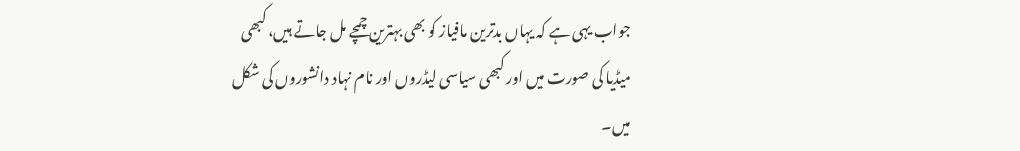جواب یہی ہے کہ یہاں بدترین مافیاز کو بھی بہترین چمچے مل جاتے ہیں، کبھی میڈیا کی صورت میں اور کبھی سیاسی لیڈروں اور نام نہاد دانشوروں کی شکل میں۔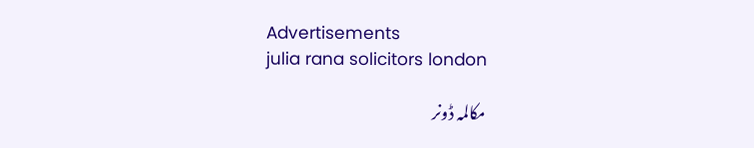Advertisements
julia rana solicitors london

مکالمہ ڈونر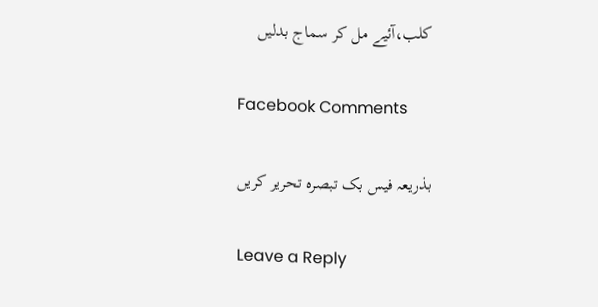کلب،آئیے مل کر سماج بدلیں

Facebook Comments

بذریعہ فیس بک تبصرہ تحریر کریں

Leave a Reply